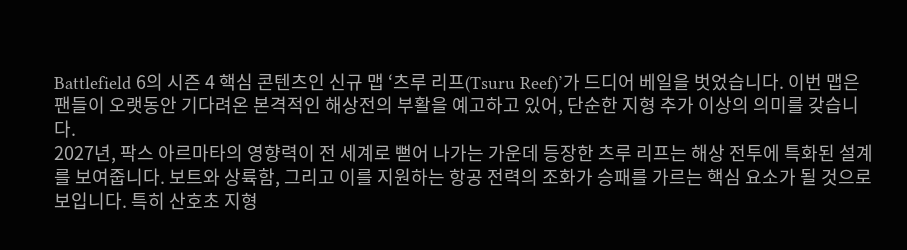Battlefield 6의 시즌 4 핵심 콘텐츠인 신규 맵 ‘츠루 리프(Tsuru Reef)’가 드디어 베일을 벗었습니다. 이번 맵은 팬들이 오랫동안 기다려온 본격적인 해상전의 부활을 예고하고 있어, 단순한 지형 추가 이상의 의미를 갖습니다.
2027년, 팍스 아르마타의 영향력이 전 세계로 뻗어 나가는 가운데 등장한 츠루 리프는 해상 전투에 특화된 설계를 보여줍니다. 보트와 상륙함, 그리고 이를 지원하는 항공 전력의 조화가 승패를 가르는 핵심 요소가 될 것으로 보입니다. 특히 산호초 지형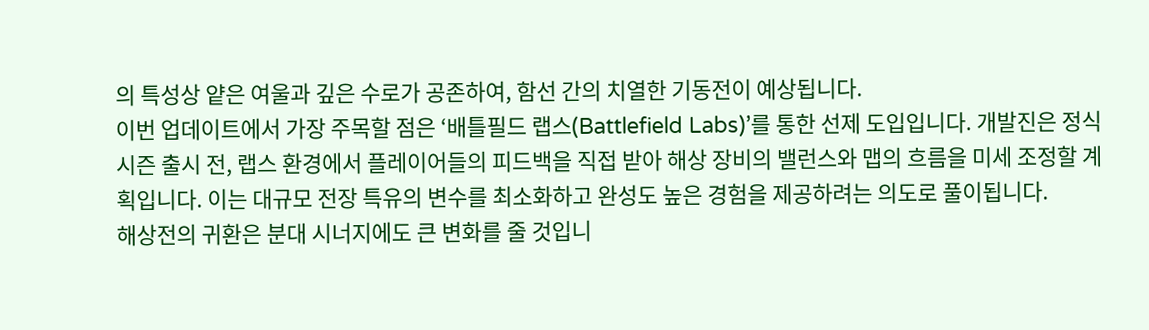의 특성상 얕은 여울과 깊은 수로가 공존하여, 함선 간의 치열한 기동전이 예상됩니다.
이번 업데이트에서 가장 주목할 점은 ‘배틀필드 랩스(Battlefield Labs)’를 통한 선제 도입입니다. 개발진은 정식 시즌 출시 전, 랩스 환경에서 플레이어들의 피드백을 직접 받아 해상 장비의 밸런스와 맵의 흐름을 미세 조정할 계획입니다. 이는 대규모 전장 특유의 변수를 최소화하고 완성도 높은 경험을 제공하려는 의도로 풀이됩니다.
해상전의 귀환은 분대 시너지에도 큰 변화를 줄 것입니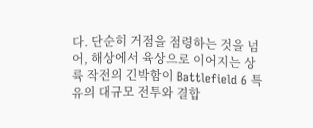다. 단순히 거점을 점령하는 것을 넘어, 해상에서 육상으로 이어지는 상륙 작전의 긴박함이 Battlefield 6 특유의 대규모 전투와 결합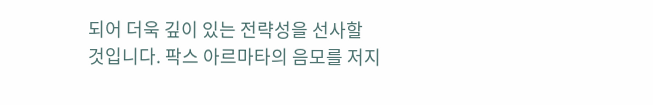되어 더욱 깊이 있는 전략성을 선사할 것입니다. 팍스 아르마타의 음모를 저지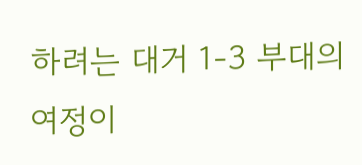하려는 대거 1-3 부대의 여정이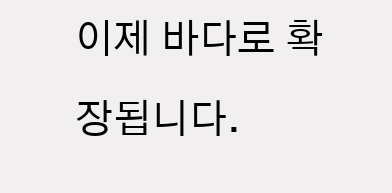이제 바다로 확장됩니다.